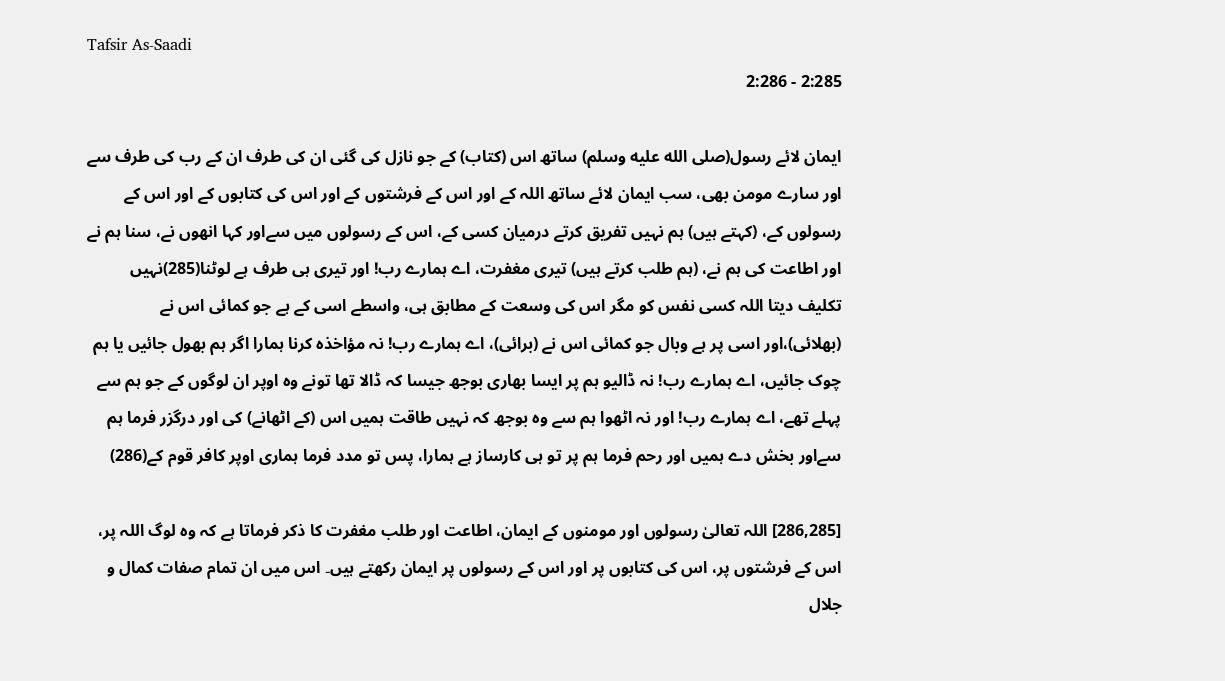Tafsir As-Saadi
2:285 - 2:286

ایمان لائے رسول(صلى الله عليه وسلم) ساتھ اس (کتاب) کے جو نازل کی گئی ان کی طرف ان کے رب کی طرف سے اور سارے مومن بھی، سب ایمان لائے ساتھ اللہ کے اور اس کے فرشتوں کے اور اس کی کتابوں کے اور اس کے رسولوں کے، (کہتے ہیں) ہم نہیں تفریق کرتے درمیان کسی کے، اس کے رسولوں میں سےاور کہا انھوں نے، سنا ہم نے اور اطاعت کی ہم نے، (ہم طلب کرتے ہیں) تیری مغفرت، اے ہمارے رب! اور تیری ہی طرف ہے لوٹنا(285)نہیں تکلیف دیتا اللہ کسی نفس کو مگر اس کی وسعت کے مطابق ہی، واسطے اسی کے ہے جو کمائی اس نے (بھلائی)،اور اسی پر ہے وبال جو کمائی اس نے (برائی)، اے ہمارے رب! نہ مؤاخذہ کرنا ہمارا اگر ہم بھول جائیں یا ہم چوک جائیں، اے ہمارے رب! نہ ڈالیو ہم پر ایسا بھاری بوجھ جیسا کہ ڈالا تھا تونے وہ اوپر ان لوگوں کے جو ہم سے پہلے تھے، اے ہمارے رب! اور نہ اٹھوا ہم سے وہ بوجھ کہ نہیں طاقت ہمیں اس (کے اٹھانے) کی اور درگزر فرما ہم سےاور بخش دے ہمیں اور رحم فرما ہم پر تو ہی کارساز ہے ہمارا، پس تو مدد فرما ہماری اوپر کافر قوم کے(286)

[286,285] اللہ تعالیٰ رسولوں اور مومنوں کے ایمان، اطاعت اور طلب مغفرت کا ذکر فرماتا ہے کہ وہ لوگ اللہ پر، اس کے فرشتوں پر، اس کی کتابوں پر اور اس کے رسولوں پر ایمان رکھتے ہیں۔ اس میں ان تمام صفات کمال و جلال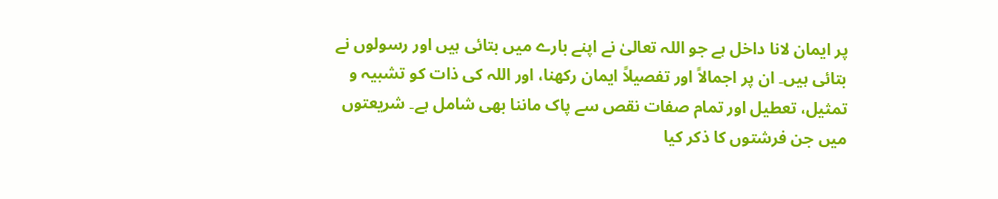پر ایمان لانا داخل ہے جو اللہ تعالیٰ نے اپنے بارے میں بتائی ہیں اور رسولوں نے بتائی ہیں۔ ان پر اجمالاً اور تفصیلاً ایمان رکھنا، اور اللہ کی ذات کو تشبیہ و تمثیل، تعطیل اور تمام صفات نقص سے پاک ماننا بھی شامل ہے۔ شریعتوں میں جن فرشتوں کا ذکر کیا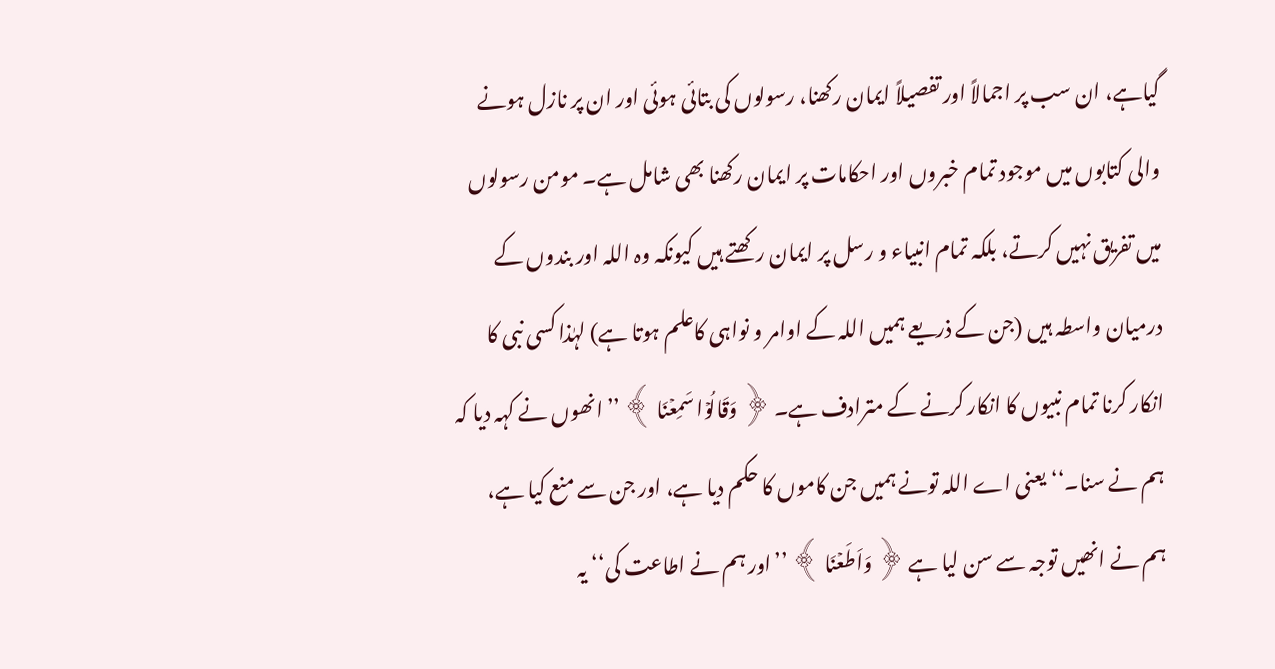گیاہے، ان سب پر اجمالاً اور تفصیلاً ایمان رکھنا، رسولوں کی بتائی ہوئی اور ان پر نازل ہونے والی کتابوں میں موجود تمام خبروں اور احکامات پر ایمان رکھنا بھی شامل ہے۔ مومن رسولوں میں تفریق نہیں کرتے، بلکہ تمام انبیاء و رسل پر ایمان رکھتے ہیں کیونکہ وہ اللہ اور بندوں کے درمیان واسطہ ہیں (جن کے ذریعے ہمیں اللہ کے اوامر و نواہی کاعلم ہوتا ہے) لہٰذا کسی نبی کا انکار کرنا تمام نبیوں کا انکار کرنے کے مترادف ہے۔ ﴿ وَقَالُوۡا سَمِعۡنَا ﴾ ’’انھوں نے کہہ دیا کہ ہم نے سنا۔‘‘ یعنی اے اللہ تونے ہمیں جن کاموں کا حکم دیا ہے، اور جن سے منع کیا ہے، ہم نے انھیں توجہ سے سن لیا ہے ﴿ وَاَطَعۡنَا ﴾ ’’اور ہم نے اطاعت کی‘‘ یہ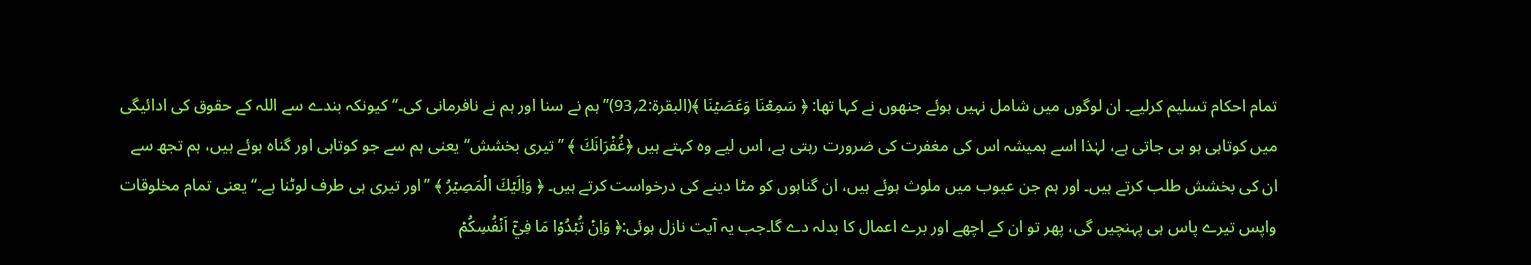تمام احکام تسلیم کرلیے۔ ان لوگوں میں شامل نہیں ہوئے جنھوں نے کہا تھا: ﴿ سَمِعۡنَا وَعَصَيۡنَا ﴾(البقرۃ:2؍93)’’ہم نے سنا اور ہم نے نافرمانی کی۔‘‘ کیونکہ بندے سے اللہ کے حقوق کی ادائیگی میں کوتاہی ہو ہی جاتی ہے، لہٰذا اسے ہمیشہ اس کی مغفرت کی ضرورت رہتی ہے، اس لیے وہ کہتے ہیں ﴿غُفۡرَانَكَ ﴾ ’’تیری بخشش‘‘ یعنی ہم سے جو کوتاہی اور گناہ ہوئے ہیں، ہم تجھ سے ان کی بخشش طلب کرتے ہیں۔ اور ہم جن عیوب میں ملوث ہوئے ہیں، ان گناہوں کو مٹا دینے کی درخواست کرتے ہیں۔ ﴿ وَاِلَيۡكَ الۡمَصِيۡرُ ﴾ ’’اور تیری ہی طرف لوٹنا ہے۔‘‘ یعنی تمام مخلوقات واپس تیرے پاس ہی پہنچیں گی، پھر تو ان کے اچھے اور برے اعمال کا بدلہ دے گا۔جب یہ آیت نازل ہوئی:﴿ وَاِنۡ تُبۡدُوۡا مَا فِيۡۤ اَنۡفُسِكُمۡ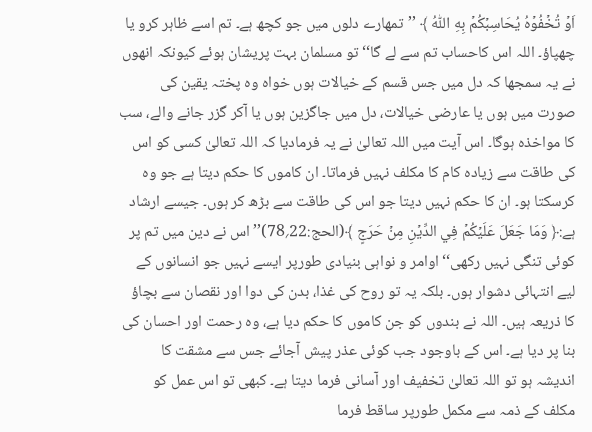اَوۡ تُخۡفُوۡهُ يُحَاسِبۡكُمۡ بِهِ اللّٰهُ ﴾ ’’تمھارے دلوں میں جو کچھ ہے۔ تم اسے ظاہر کرو یا چھپاؤ۔ اللہ اس کاحساب تم سے لے گا‘‘ تو مسلمان بہت پریشان ہوئے کیونکہ انھوں نے یہ سمجھا کہ دل میں جس قسم کے خیالات ہوں خواہ وہ پختہ یقین کی صورت میں ہوں یا عارضی خیالات، دل میں جاگزین ہوں یا آکر گزر جانے والے، سب کا مواخذہ ہوگا۔ اس آیت میں اللہ تعالیٰ نے یہ فرمادیا کہ اللہ تعالیٰ کسی کو اس کی طاقت سے زیادہ کام کا مکلف نہیں فرماتا۔ ان کاموں کا حکم دیتا ہے جو وہ کرسکتا ہو۔ ان کا حکم نہیں دیتا جو اس کی طاقت سے بڑھ کر ہوں۔ جیسے ارشاد ہے:﴿ وَمَا جَعَلَ عَلَيۡكُمۡ فِي الدِّيۡنِ مِنۡ حَرَجٍ ﴾(الحج:22؍78)’’اس نے دین میں تم پر کوئی تنگی نہیں رکھی‘‘ اوامر و نواہی بنیادی طورپر ایسے نہیں جو انسانوں کے لیے انتہائی دشوار ہوں۔ بلکہ یہ تو روح کی غذا، بدن کی دوا اور نقصان سے بچاؤ کا ذریعہ ہیں۔ اللہ نے بندوں کو جن کاموں کا حکم دیا ہے، وہ رحمت اور احسان کی بنا پر دیا ہے۔ اس کے باوجود جب کوئی عذر پیش آجائے جس سے مشقت کا اندیشہ ہو تو اللہ تعالیٰ تخفیف اور آسانی فرما دیتا ہے۔ کبھی تو اس عمل کو مکلف کے ذمہ سے مکمل طورپر ساقط فرما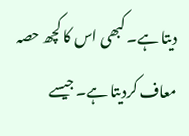دیتا ہے۔ کبھی اس کا کچھ حصہ معاف کردیتا ہے۔ جیسے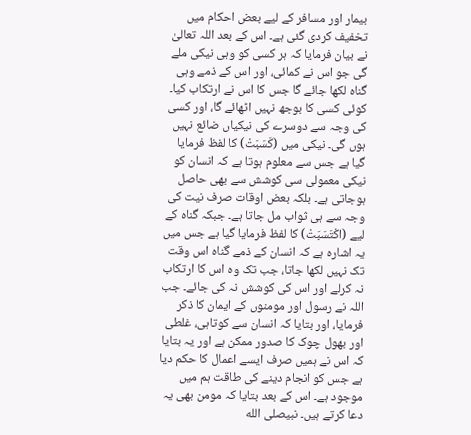بیمار اور مسافر کے لیے بعض احکام میں تخفیف کردی گئی ہے۔ اس کے بعد اللہ تعالیٰ نے بیان فرمایا کہ ہر کسی کو وہی نیکی ملے گی جو اس نے کمائی، اور اس کے ذمے وہی گناہ لکھا جائے گا جس کا اس نے ارتکاب کیا۔ کوئی کسی کا بوجھ نہیں اٹھائے گا، اور کسی کی وجہ سے دوسرے کی نیکیاں ضائع نہیں ہوں گی۔ نیکی میں (کَسَبَتْ) کا لفظ فرمایا گیا ہے جس سے معلوم ہوتا ہے کہ انسان کو نیکی معمولی سی کوشش سے بھی حاصل ہوجاتی ہے۔ بلکہ بعض اوقات صرف نیت کی وجہ سے ہی ثواب مل جاتا ہے۔ جبکہ گناہ کے لیے (اکْتَسَبَتْ) کا لفظ فرمایا گیا ہے جس میں یہ اشارہ ہے کہ انسان کے ذمے گناہ اس وقت تک نہیں لکھا جاتا، جب تک وہ اس کا ارتکاب نہ کرلے اور اس کی کوشش نہ کی جائے۔ جب اللہ نے رسول اور مومنوں کے ایمان کا ذکر فرمایا، اور بتایا کہ انسان سے کوتاہی، غلطی اور بھول چوک کا صدور ممکن ہے اور یہ بتایا کہ اس نے ہمیں صرف ایسے اعمال کا حکم دیا ہے جس کو انجام دینے کی طاقت ہم میں موجود ہے۔ اس کے بعد بتایا کہ مومن بھی یہ دعا کرتے ہیں۔ نبیصلى الله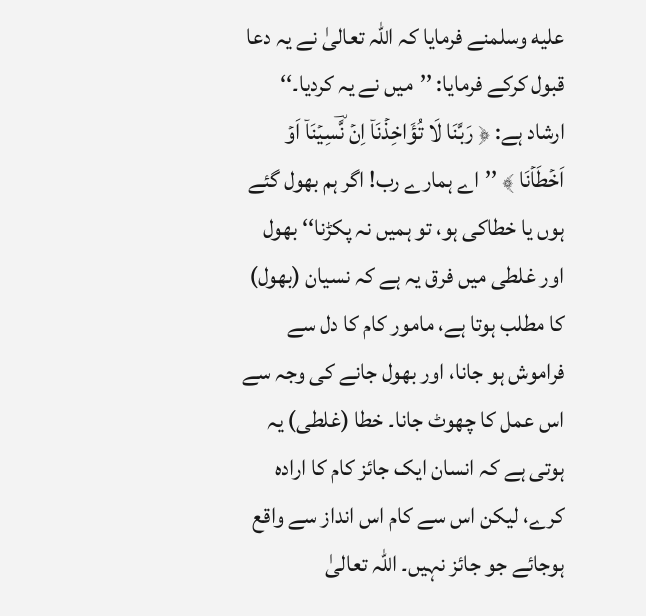عليه وسلمنے فرمایا کہ اللہ تعالیٰ نے یہ دعا قبول کرکے فرمایا: ’’میں نے یہ کردیا۔‘‘ ارشاد ہے: ﴿ رَبَّنَا لَا تُؤَاخِذۡنَاۤ اِنۡ نَّؔسِيۡنَاۤ اَوۡ اَخۡطَاۡنَا ﴾ ’’اے ہمارے رب! اگر ہم بھول گئے ہوں یا خطاکی ہو، تو ہمیں نہ پکڑنا‘‘ بھول اور غلطی میں فرق یہ ہے کہ نسیان (بھول) کا مطلب ہوتا ہے، مامور کام کا دل سے فراموش ہو جانا، اور بھول جانے کی وجہ سے اس عمل کا چھوٹ جانا۔ خطا (غلطی) یہ ہوتی ہے کہ انسان ایک جائز کام کا ارادہ کرے، لیکن اس سے کام اس انداز سے واقع ہوجائے جو جائز نہیں۔ اللہ تعالیٰ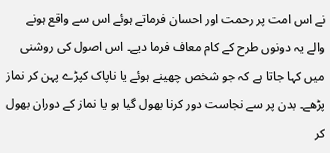نے اس امت پر رحمت اور احسان فرماتے ہوئے اس سے واقع ہونے والے یہ دونوں طرح کے کام معاف فرما دیے۔ اس اصول کی روشنی میں کہا جاتا ہے کہ جو شخص چھینے ہوئے یا ناپاک کپڑے پہن کر نماز پڑھے۔ بدن پر سے نجاست دور کرنا بھول گیا ہو یا نماز کے دوران بھول کر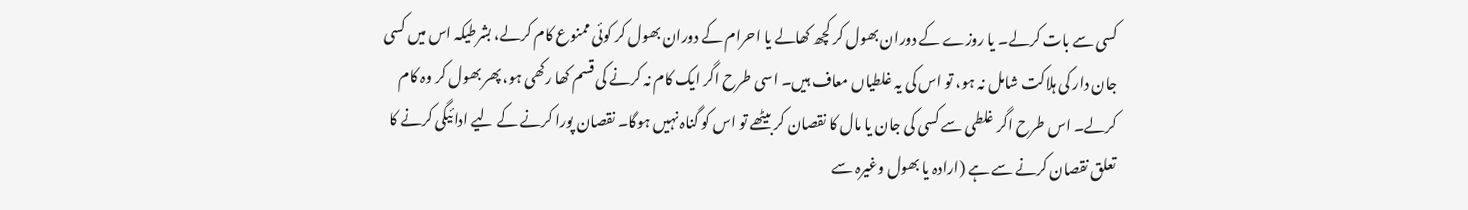کسی سے بات کرلے۔ یا روزے کے دوران بھول کر کچھ کھالے یا احرام کے دوران بھول کر کوئی ممنوع کام کرلے، بشرطیکہ اس میں کسی جان دار کی ہلاکت شامل نہ ہو، تو اس کی یہ غلطیاں معاف ہیں۔ اسی طرح اگر ایک کام نہ کرنے کی قسم کھا رکھی ہو، پھر بھول کر وہ کام کرلے۔ اس طرح اگر غلطی سے کسی کی جان یا مال کا نقصان کر بیٹھے تو اس کو گناہ نہیں ہوگا۔ نقصان پورا کرنے کے لیے ادائیگی کرنے کا تعلق نقصان کرنے سے ہے (ارادہ یا بھول وغیرہ سے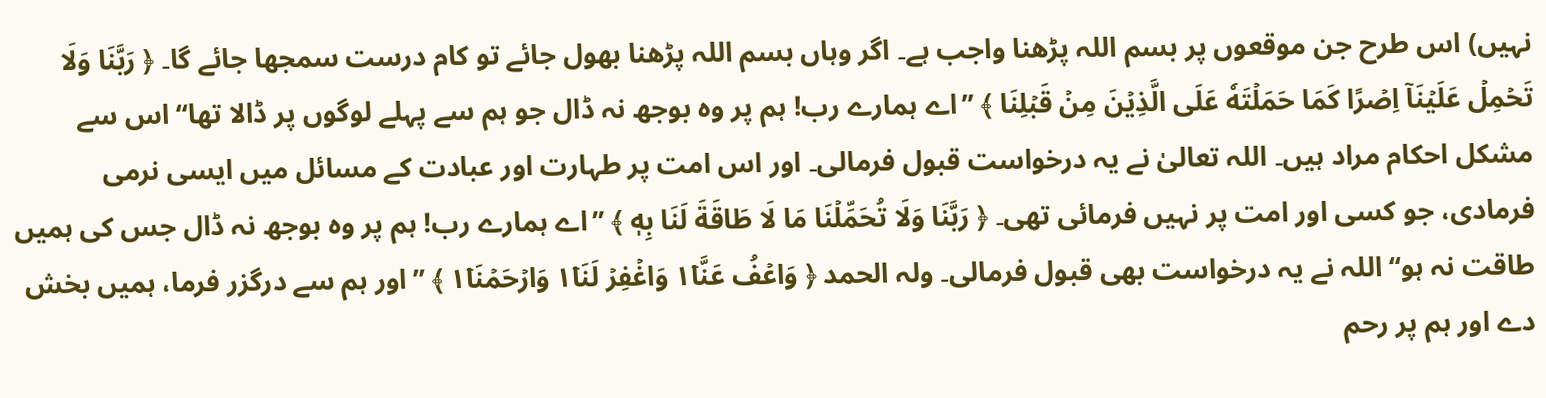نہیں) اس طرح جن موقعوں پر بسم اللہ پڑھنا واجب ہے۔ اگر وہاں بسم اللہ پڑھنا بھول جائے تو کام درست سمجھا جائے گا۔ ﴿ رَبَّنَا وَلَا تَحۡمِلۡ عَلَيۡنَاۤ اِصۡرًا كَمَا حَمَلۡتَهٗ عَلَى الَّذِيۡنَ مِنۡ قَبۡلِنَا ﴾ ’’اے ہمارے رب! ہم پر وہ بوجھ نہ ڈال جو ہم سے پہلے لوگوں پر ڈالا تھا‘‘ اس سے مشکل احکام مراد ہیں۔ اللہ تعالیٰ نے یہ درخواست قبول فرمالی۔ اور اس امت پر طہارت اور عبادت کے مسائل میں ایسی نرمی فرمادی، جو کسی اور امت پر نہیں فرمائی تھی۔ ﴿ رَبَّنَا وَلَا تُحَمِّلۡنَا مَا لَا طَاقَةَ لَنَا بِهٖ ﴾ ’’اے ہمارے رب! ہم پر وہ بوجھ نہ ڈال جس کی ہمیں طاقت نہ ہو‘‘ اللہ نے یہ درخواست بھی قبول فرمالی۔ ولہ الحمد ﴿ وَاعۡفُ عَنَّا١ٙ وَاغۡفِرۡ لَنَا١ٙ وَارۡحَمۡنَا١ٙ ﴾ ’’اور ہم سے درگزر فرما، ہمیں بخش دے اور ہم پر رحم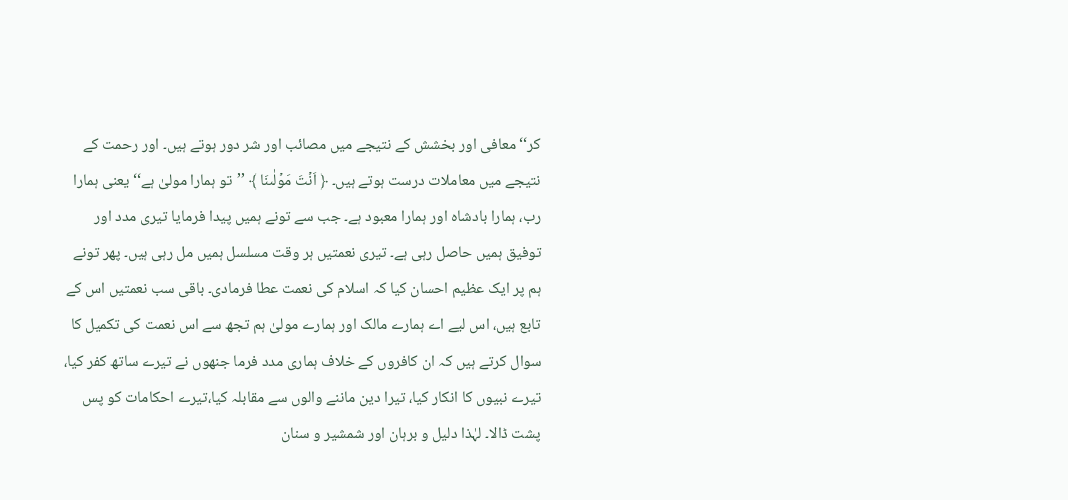کر‘‘ معافی اور بخشش کے نتیجے میں مصائب اور شر دور ہوتے ہیں۔ اور رحمت کے نتیجے میں معاملات درست ہوتے ہیں۔ ﴿ اَنۡتَ مَوۡلٰىنَا ﴾ ’’تو ہمارا مولیٰ ہے‘‘ یعنی ہمارا رب، ہمارا بادشاہ اور ہمارا معبود ہے۔ جب سے تونے ہمیں پیدا فرمایا تیری مدد اور توفیق ہمیں حاصل رہی ہے۔ تیری نعمتیں ہر وقت مسلسل ہمیں مل رہی ہیں۔ پھر تونے ہم پر ایک عظیم احسان کیا کہ اسلام کی نعمت عطا فرمادی۔ باقی سب نعمتیں اس کے تابع ہیں، اس لیے اے ہمارے مالک اور ہمارے مولیٰ ہم تجھ سے اس نعمت کی تکمیل کا سوال کرتے ہیں کہ ان کافروں کے خلاف ہماری مدد فرما جنھوں نے تیرے ساتھ کفر کیا، تیرے نبیوں کا انکار کیا، تیرا دین ماننے والوں سے مقابلہ کیا،تیرے احکامات کو پس پشت ڈالا۔ لہٰذا دلیل و برہان اور شمشیر و سنان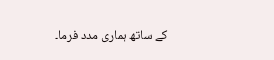کے ساتھ ہماری مدد فرما۔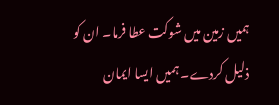ہمیں زمین میں شوکت عطا فرما۔ ان کو ذلیل کردے۔ ہمیں ایسا ایمان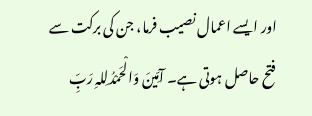اور ایسے اعمال نصیب فرما، جن کی برکت سے فتح حاصل ہوتی ہے۔ آمِّینَ وَالْحَمْدُلِلہِ رَبِّ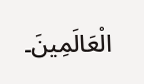الْعَالَمِینَ۔